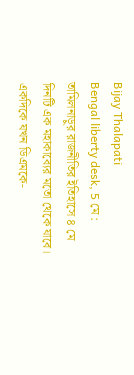Bijay Thalapati
Bengal liberty desk, 5 মে :
তামিলনাড়ুর রাজনীতির ইতিহাসে ৪ মে দিনটি এক মহাকাব্যের মতো থেকে যাবে। একদিকে যখন ডিএমকে-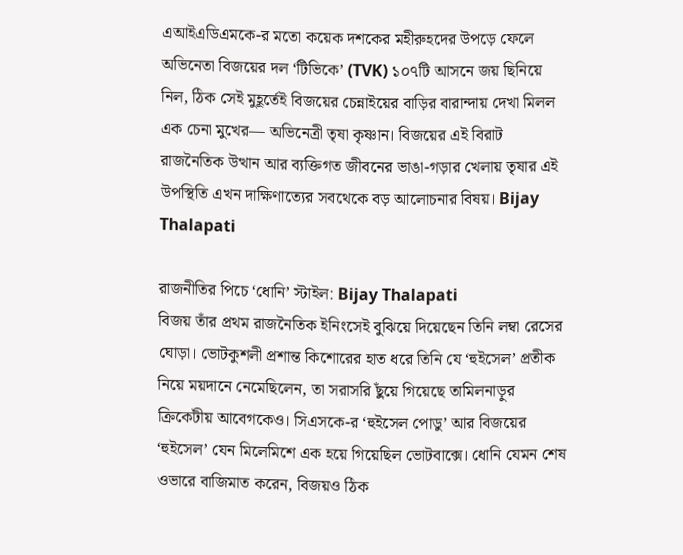এআইএডিএমকে-র মতো কয়েক দশকের মহীরুহদের উপড়ে ফেলে অভিনেতা বিজয়ের দল ‘টিভিকে’ (TVK) ১০৭টি আসনে জয় ছিনিয়ে নিল, ঠিক সেই মুহূর্তেই বিজয়ের চেন্নাইয়ের বাড়ির বারান্দায় দেখা মিলল এক চেনা মুখের— অভিনেত্রী তৃষা কৃষ্ণান। বিজয়ের এই বিরাট রাজনৈতিক উত্থান আর ব্যক্তিগত জীবনের ভাঙা-গড়ার খেলায় তৃষার এই উপস্থিতি এখন দাক্ষিণাত্যের সবথেকে বড় আলোচনার বিষয়। Bijay Thalapati

রাজনীতির পিচে ‘ধোনি’ স্টাইল: Bijay Thalapati
বিজয় তাঁর প্রথম রাজনৈতিক ইনিংসেই বুঝিয়ে দিয়েছেন তিনি লম্বা রেসের ঘোড়া। ভোটকুশলী প্রশান্ত কিশোরের হাত ধরে তিনি যে ‘হুইসেল’ প্রতীক নিয়ে ময়দানে নেমেছিলেন, তা সরাসরি ছুঁয়ে গিয়েছে তামিলনাড়ুর ক্রিকেটীয় আবেগকেও। সিএসকে-র ‘হুইসেল পোডু’ আর বিজয়ের ‘হুইসেল’ যেন মিলেমিশে এক হয়ে গিয়েছিল ভোটবাক্সে। ধোনি যেমন শেষ ওভারে বাজিমাত করেন, বিজয়ও ঠিক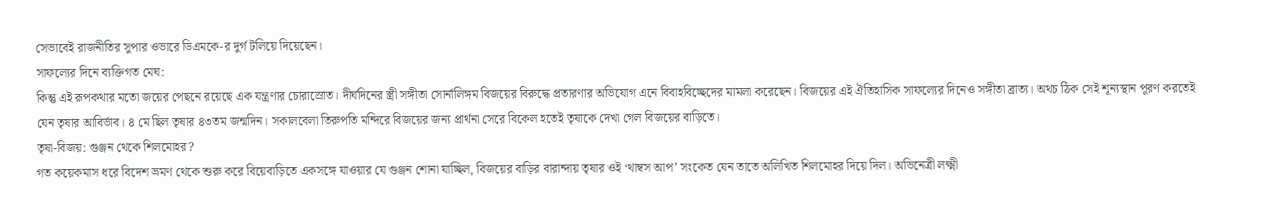সেভাবেই রাজনীতির সুপার ওভারে ডিএমকে-র দুর্গ টলিয়ে দিয়েছেন।
সাফল্যের দিনে ব্যক্তিগত মেঘ:
কিন্তু এই রূপকথার মতো জয়ের পেছনে রয়েছে এক যন্ত্রণার চোরাস্রোত। দীর্ঘদিনের স্ত্রী সঙ্গীতা সোর্নালিঙ্গম বিজয়ের বিরুদ্ধে প্রতারণার অভিযোগ এনে বিবাহবিচ্ছেদের মামলা করেছেন। বিজয়ের এই ঐতিহাসিক সাফল্যের দিনেও সঙ্গীতা ব্রাত্য। অথচ ঠিক সেই শূন্যস্থান পূরণ করতেই যেন তৃষার আবির্ভাব। ৪ মে ছিল তৃষার ৪৩তম জন্মদিন। সকালবেলা তিরুপতি মন্দিরে বিজয়ের জন্য প্রার্থনা সেরে বিকেল হতেই তৃষাকে দেখা গেল বিজয়ের বাড়িতে।
তৃষা-বিজয়: গুঞ্জন থেকে শিলমোহর?
গত কয়েকমাস ধরে বিদেশ ভ্রমণ থেকে শুরু করে বিয়েবাড়িতে একসঙ্গে যাওয়ার যে গুঞ্জন শোনা যাচ্ছিল, বিজয়ের বাড়ির বারান্দায় তৃষার ওই ‘থাম্বস আপ’ সংকেত যেন তাতে অলিখিত শিলমোহর দিয়ে দিল। অভিনেত্রী লক্ষ্মী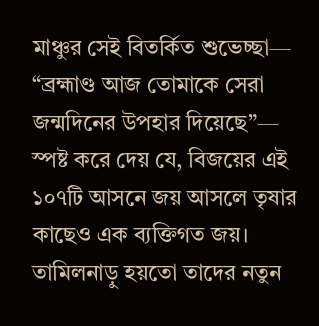মাঞ্চুর সেই বিতর্কিত শুভেচ্ছা— “ব্রহ্মাণ্ড আজ তোমাকে সেরা জন্মদিনের উপহার দিয়েছে”— স্পষ্ট করে দেয় যে, বিজয়ের এই ১০৭টি আসনে জয় আসলে তৃষার কাছেও এক ব্যক্তিগত জয়।
তামিলনাড়ু হয়তো তাদের নতুন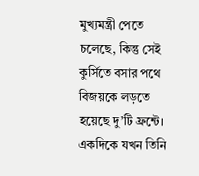মুখ্যমন্ত্রী পেতে চলেছে, কিন্তু সেই কুর্সিতে বসার পথে বিজয়কে লড়তে হয়েছে দু’টি ফ্রন্টে। একদিকে যখন তিনি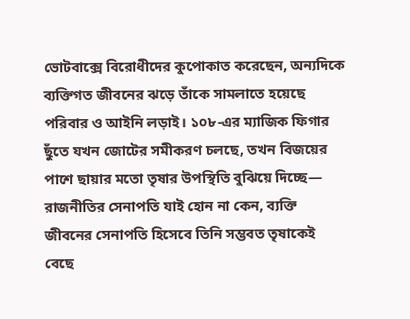ভোটবাক্সে বিরোধীদের কুপোকাত করেছেন, অন্যদিকে ব্যক্তিগত জীবনের ঝড়ে তাঁকে সামলাতে হয়েছে পরিবার ও আইনি লড়াই। ১০৮-এর ম্যাজিক ফিগার ছুঁতে যখন জোটের সমীকরণ চলছে, তখন বিজয়ের পাশে ছায়ার মতো তৃষার উপস্থিতি বুঝিয়ে দিচ্ছে— রাজনীতির সেনাপতি যাই হোন না কেন, ব্যক্তি জীবনের সেনাপতি হিসেবে তিনি সম্ভবত তৃষাকেই বেছে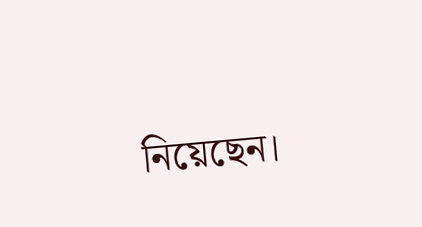নিয়েছেন।